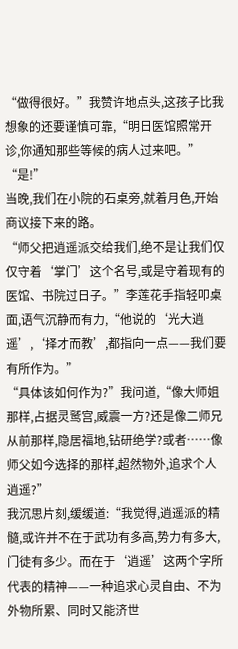“做得很好。”我赞许地点头,这孩子比我想象的还要谨慎可靠,“明日医馆照常开诊,你通知那些等候的病人过来吧。”
“是!”
当晚,我们在小院的石桌旁,就着月色,开始商议接下来的路。
“师父把逍遥派交给我们,绝不是让我们仅仅守着‘掌门’这个名号,或是守着现有的医馆、书院过日子。”李莲花手指轻叩桌面,语气沉静而有力,“他说的‘光大逍遥’,‘择才而教’,都指向一点——我们要有所作为。”
“具体该如何作为?”我问道,“像大师姐那样,占据灵鹫宫,威震一方?还是像二师兄从前那样,隐居福地,钻研绝学?或者……像师父如今选择的那样,超然物外,追求个人逍遥?”
我沉思片刻,缓缓道:“我觉得,逍遥派的精髓,或许并不在于武功有多高,势力有多大,门徒有多少。而在于‘逍遥’这两个字所代表的精神——一种追求心灵自由、不为外物所累、同时又能济世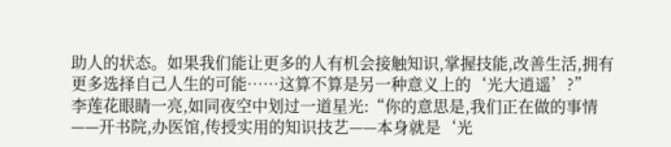助人的状态。如果我们能让更多的人有机会接触知识,掌握技能,改善生活,拥有更多选择自己人生的可能……这算不算是另一种意义上的‘光大逍遥’?”
李莲花眼睛一亮,如同夜空中划过一道星光:“你的意思是,我们正在做的事情——开书院,办医馆,传授实用的知识技艺——本身就是‘光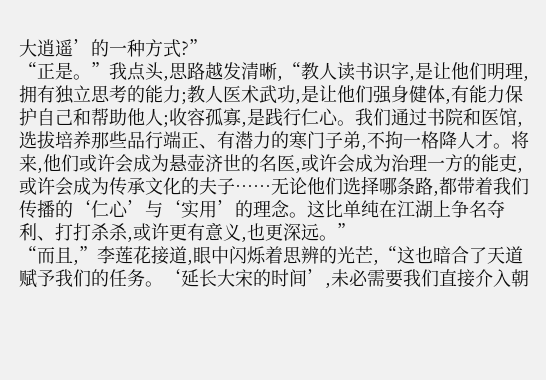大逍遥’的一种方式?”
“正是。”我点头,思路越发清晰,“教人读书识字,是让他们明理,拥有独立思考的能力;教人医术武功,是让他们强身健体,有能力保护自己和帮助他人;收容孤寡,是践行仁心。我们通过书院和医馆,选拔培养那些品行端正、有潜力的寒门子弟,不拘一格降人才。将来,他们或许会成为悬壶济世的名医,或许会成为治理一方的能吏,或许会成为传承文化的夫子……无论他们选择哪条路,都带着我们传播的‘仁心’与‘实用’的理念。这比单纯在江湖上争名夺利、打打杀杀,或许更有意义,也更深远。”
“而且,”李莲花接道,眼中闪烁着思辨的光芒,“这也暗合了天道赋予我们的任务。‘延长大宋的时间’,未必需要我们直接介入朝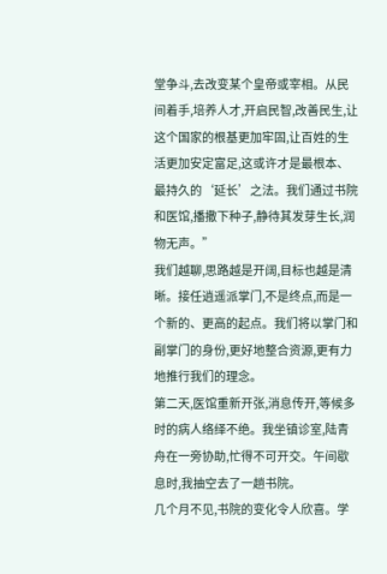堂争斗,去改变某个皇帝或宰相。从民间着手,培养人才,开启民智,改善民生,让这个国家的根基更加牢固,让百姓的生活更加安定富足,这或许才是最根本、最持久的‘延长’之法。我们通过书院和医馆,播撒下种子,静待其发芽生长,润物无声。”
我们越聊,思路越是开阔,目标也越是清晰。接任逍遥派掌门,不是终点,而是一个新的、更高的起点。我们将以掌门和副掌门的身份,更好地整合资源,更有力地推行我们的理念。
第二天,医馆重新开张,消息传开,等候多时的病人络绎不绝。我坐镇诊室,陆青舟在一旁协助,忙得不可开交。午间歇息时,我抽空去了一趟书院。
几个月不见,书院的变化令人欣喜。学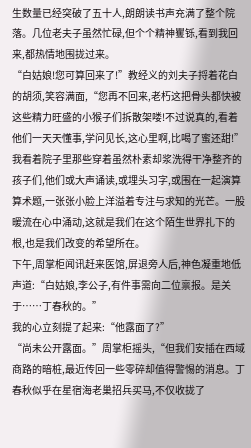生数量已经突破了五十人,朗朗读书声充满了整个院落。几位老夫子虽然忙碌,但个个精神矍铄,看到我回来,都热情地围拢过来。
“白姑娘!您可算回来了!”教经义的刘夫子捋着花白的胡须,笑容满面,“您再不回来,老朽这把骨头都快被这些精力旺盛的小猴子们拆散架喽!不过说真的,看着他们一天天懂事,学问见长,这心里啊,比喝了蜜还甜!”
我看着院子里那些穿着虽然朴素却浆洗得干净整齐的孩子们,他们或大声诵读,或埋头习字,或围在一起演算算术题,一张张小脸上洋溢着专注与求知的光芒。一股暖流在心中涌动,这就是我们在这个陌生世界扎下的根,也是我们改变的希望所在。
下午,周掌柜闻讯赶来医馆,屏退旁人后,神色凝重地低声道:“白姑娘,李公子,有件事需向二位禀报。是关于……丁春秋的。”
我的心立刻提了起来:“他露面了?”
“尚未公开露面。”周掌柜摇头,“但我们安插在西域商路的暗桩,最近传回一些零碎却值得警惕的消息。丁春秋似乎在星宿海老巢招兵买马,不仅收拢了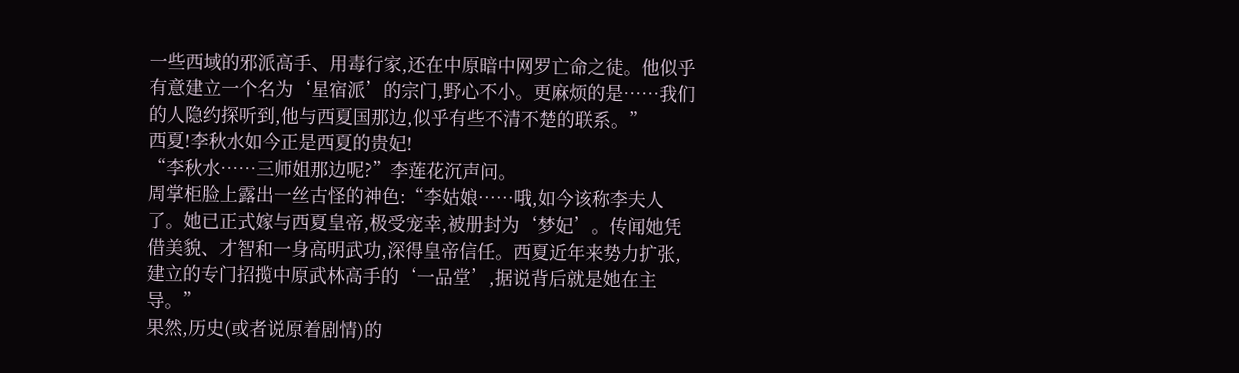一些西域的邪派高手、用毒行家,还在中原暗中网罗亡命之徒。他似乎有意建立一个名为‘星宿派’的宗门,野心不小。更麻烦的是……我们的人隐约探听到,他与西夏国那边,似乎有些不清不楚的联系。”
西夏!李秋水如今正是西夏的贵妃!
“李秋水……三师姐那边呢?”李莲花沉声问。
周掌柜脸上露出一丝古怪的神色:“李姑娘……哦,如今该称李夫人了。她已正式嫁与西夏皇帝,极受宠幸,被册封为‘梦妃’。传闻她凭借美貌、才智和一身高明武功,深得皇帝信任。西夏近年来势力扩张,建立的专门招揽中原武林高手的‘一品堂’,据说背后就是她在主导。”
果然,历史(或者说原着剧情)的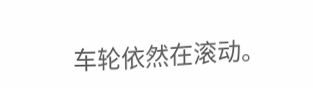车轮依然在滚动。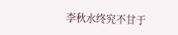李秋水终究不甘于